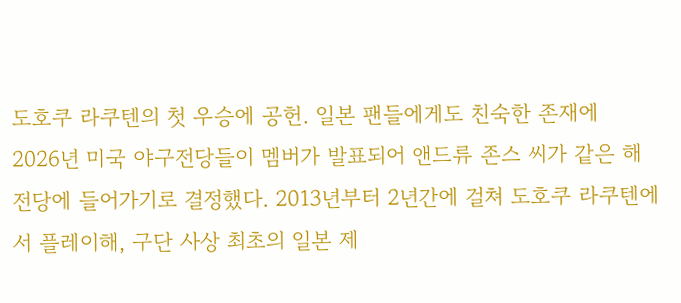도호쿠 라쿠텐의 첫 우승에 공헌. 일본 팬들에게도 친숙한 존재에
2026년 미국 야구전당들이 멤버가 발표되어 앤드류 존스 씨가 같은 해 전당에 들어가기로 결정했다. 2013년부터 2년간에 걸쳐 도호쿠 라쿠텐에서 플레이해, 구단 사상 최초의 일본 제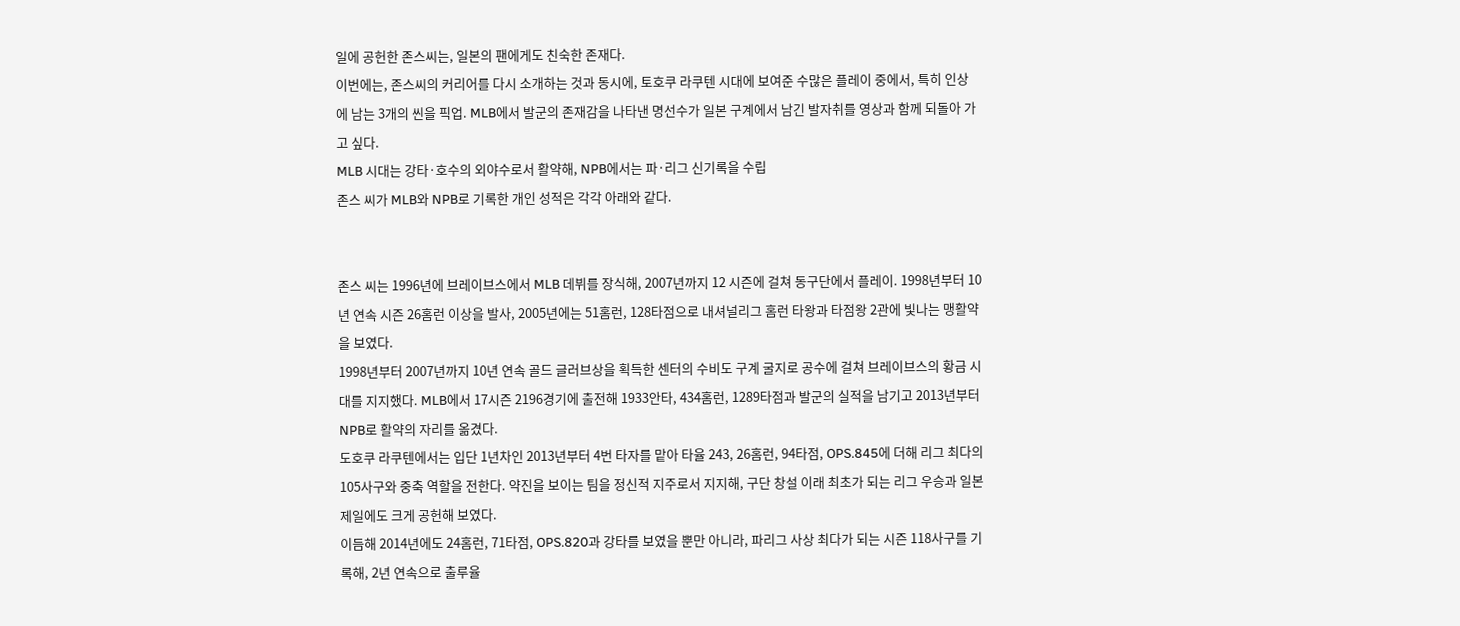일에 공헌한 존스씨는, 일본의 팬에게도 친숙한 존재다.
이번에는, 존스씨의 커리어를 다시 소개하는 것과 동시에, 토호쿠 라쿠텐 시대에 보여준 수많은 플레이 중에서, 특히 인상에 남는 3개의 씬을 픽업. MLB에서 발군의 존재감을 나타낸 명선수가 일본 구계에서 남긴 발자취를 영상과 함께 되돌아 가고 싶다.
MLB 시대는 강타·호수의 외야수로서 활약해, NPB에서는 파·리그 신기록을 수립
존스 씨가 MLB와 NPB로 기록한 개인 성적은 각각 아래와 같다.


존스 씨는 1996년에 브레이브스에서 MLB 데뷔를 장식해, 2007년까지 12 시즌에 걸쳐 동구단에서 플레이. 1998년부터 10년 연속 시즌 26홈런 이상을 발사, 2005년에는 51홈런, 128타점으로 내셔널리그 홈런 타왕과 타점왕 2관에 빛나는 맹활약을 보였다.
1998년부터 2007년까지 10년 연속 골드 글러브상을 획득한 센터의 수비도 구계 굴지로 공수에 걸쳐 브레이브스의 황금 시대를 지지했다. MLB에서 17시즌 2196경기에 출전해 1933안타, 434홈런, 1289타점과 발군의 실적을 남기고 2013년부터 NPB로 활약의 자리를 옮겼다.
도호쿠 라쿠텐에서는 입단 1년차인 2013년부터 4번 타자를 맡아 타율 243, 26홈런, 94타점, OPS.845에 더해 리그 최다의 105사구와 중축 역할을 전한다. 약진을 보이는 팀을 정신적 지주로서 지지해, 구단 창설 이래 최초가 되는 리그 우승과 일본 제일에도 크게 공헌해 보였다.
이듬해 2014년에도 24홈런, 71타점, OPS.820과 강타를 보였을 뿐만 아니라, 파리그 사상 최다가 되는 시즌 118사구를 기록해, 2년 연속으로 출루율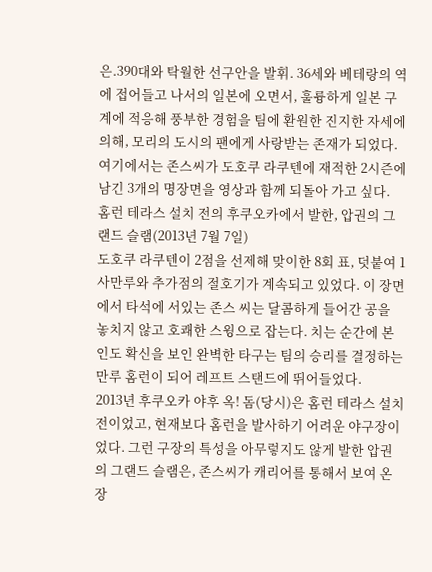은.390대와 탁월한 선구안을 발휘. 36세와 베테랑의 역에 접어들고 나서의 일본에 오면서, 훌륭하게 일본 구계에 적응해 풍부한 경험을 팀에 환원한 진지한 자세에 의해, 모리의 도시의 팬에게 사랑받는 존재가 되었다.
여기에서는 존스씨가 도호쿠 라쿠텐에 재적한 2시즌에 남긴 3개의 명장면을 영상과 함께 되돌아 가고 싶다.
홈런 테라스 설치 전의 후쿠오카에서 발한, 압권의 그랜드 슬램(2013년 7월 7일)
도호쿠 라쿠텐이 2점을 선제해 맞이한 8회 표, 덧붙여 1사만루와 추가점의 절호기가 계속되고 있었다. 이 장면에서 타석에 서있는 존스 씨는 달콤하게 들어간 공을 놓치지 않고 호쾌한 스윙으로 잡는다. 치는 순간에 본인도 확신을 보인 완벽한 타구는 팀의 승리를 결정하는 만루 홈런이 되어 레프트 스탠드에 뛰어들었다.
2013년 후쿠오카 야후 옥! 돔(당시)은 홈런 테라스 설치 전이었고, 현재보다 홈런을 발사하기 어려운 야구장이었다. 그런 구장의 특성을 아무렇지도 않게 발한 압권의 그랜드 슬램은, 존스씨가 캐리어를 통해서 보여 온 장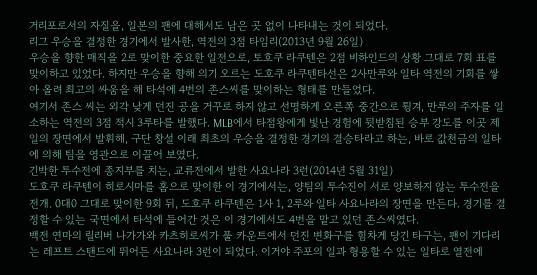거리포로서의 자질을, 일본의 팬에 대해서도 남은 곳 없이 나타내는 것이 되었다.
리그 우승을 결정한 경기에서 발사한, 역전의 3점 타임리(2013년 9월 26일)
우승을 향한 매직을 2로 맞이한 중요한 일전으로, 토호쿠 라쿠텐은 2점 비하인드의 상황 그대로 7회 표를 맞이하고 있었다. 하지만 우승을 향해 의기 오르는 도호쿠 라쿠텐타선은 2사만루와 일타 역전의 기회를 쌓아 올려 최고의 싸움을 해 타석에 4번의 존스씨를 맞이하는 형태를 만들었다.
여기서 존스 씨는 외각 낮게 던진 공을 거꾸로 하지 않고 선명하게 오른쪽 중간으로 튕겨, 만루의 주자를 일소하는 역전의 3점 적시 3루타를 발했다. MLB에서 타점왕에게 빛난 경험에 뒷받침된 승부 강도를 이곳 제일의 장면에서 발휘해, 구단 창설 이래 최초의 우승을 결정한 경기의 결승타라고 하는, 바로 값천금의 일타에 의해 팀을 영관으로 이끌어 보였다.
긴박한 투수전에 종지부를 치는, 교류전에서 발한 사요나라 3런(2014년 5월 31일)
도호쿠 라쿠텐이 히로시마를 홈으로 맞이한 이 경기에서는, 양팀의 투수진이 서로 양보하지 않는 투수전을 전개. 0대0 그대로 맞이한 9회 뒤, 도호쿠 라쿠텐은 1사 1, 2루와 일타 사요나라의 장면을 만든다. 경기를 결정할 수 있는 국면에서 타석에 들어간 것은 이 경기에서도 4번을 맡고 있던 존스씨였다.
백전 연마의 릴리버 나가가와 카츠히로씨가 풀 카운트에서 던진 변화구를 힘차게 당긴 타구는, 팬이 기다리는 레프트 스탠드에 뛰어든 사요나라 3런이 되었다. 이거야 주포의 일과 형용할 수 있는 일타로 열전에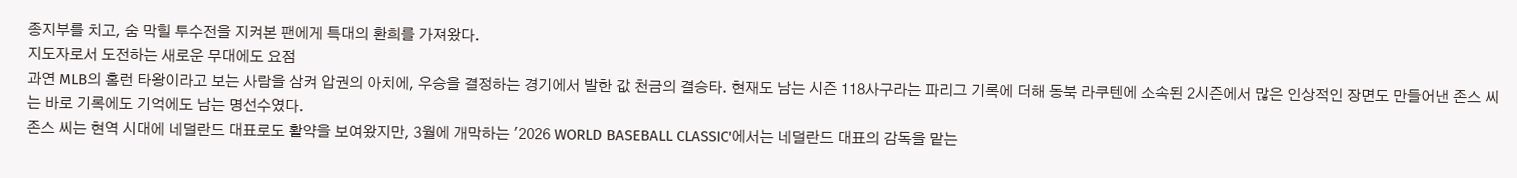종지부를 치고, 숨 막힐 투수전을 지켜본 팬에게 특대의 환희를 가져왔다.
지도자로서 도전하는 새로운 무대에도 요점
과연 MLB의 홈런 타왕이라고 보는 사람을 삼켜 압권의 아치에, 우승을 결정하는 경기에서 발한 값 천금의 결승타. 현재도 남는 시즌 118사구라는 파리그 기록에 더해 동북 라쿠텐에 소속된 2시즌에서 많은 인상적인 장면도 만들어낸 존스 씨는 바로 기록에도 기억에도 남는 명선수였다.
존스 씨는 현역 시대에 네덜란드 대표로도 활약을 보여왔지만, 3월에 개막하는 '2026 WORLD BASEBALL CLASSIC'에서는 네덜란드 대표의 감독을 맡는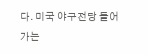다. 미국 야구전당 들어가는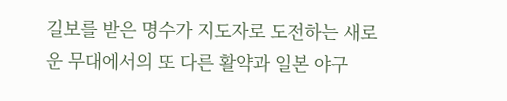길보를 받은 명수가 지도자로 도전하는 새로운 무대에서의 또 다른 활약과 일본 야구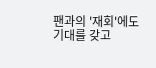팬과의 '재회'에도 기대를 갖고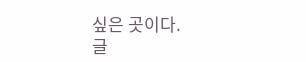싶은 곳이다.
글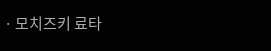· 모치즈키 료타